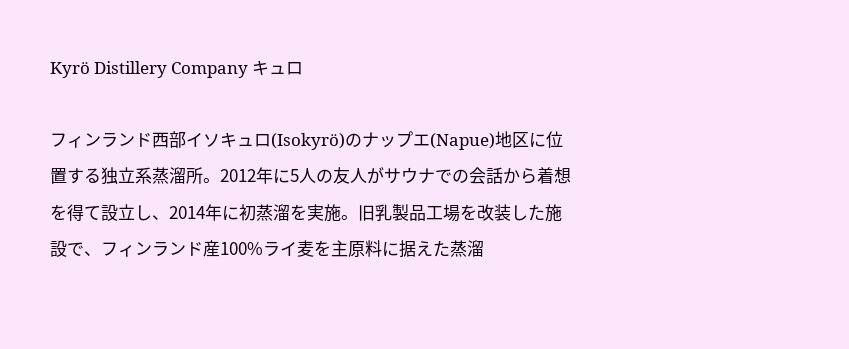Kyrö Distillery Company キュロ

フィンランド西部イソキュロ(Isokyrö)のナップエ(Napue)地区に位置する独立系蒸溜所。2012年に5人の友人がサウナでの会話から着想を得て設立し、2014年に初蒸溜を実施。旧乳製品工場を改装した施設で、フィンランド産100%ライ麦を主原料に据えた蒸溜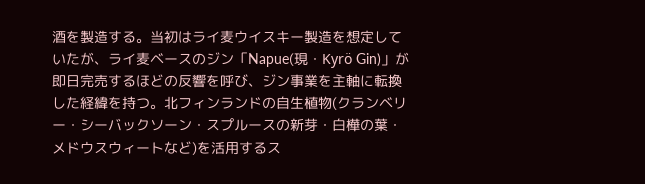酒を製造する。当初はライ麦ウイスキー製造を想定していたが、ライ麦ベースのジン「Napue(現・Kyrö Gin)」が即日完売するほどの反響を呼び、ジン事業を主軸に転換した経緯を持つ。北フィンランドの自生植物(クランベリー・シーバックソーン・スプルースの新芽・白樺の葉・メドウスウィートなど)を活用するス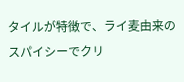タイルが特徴で、ライ麦由来のスパイシーでクリ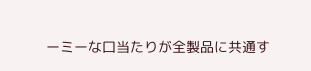ーミーな口当たりが全製品に共通す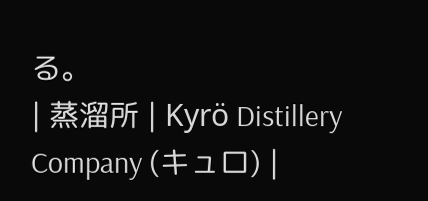る。
| 蒸溜所 | Kyrö Distillery Company (キュロ) |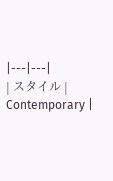|---|---|
| スタイル | Contemporary |